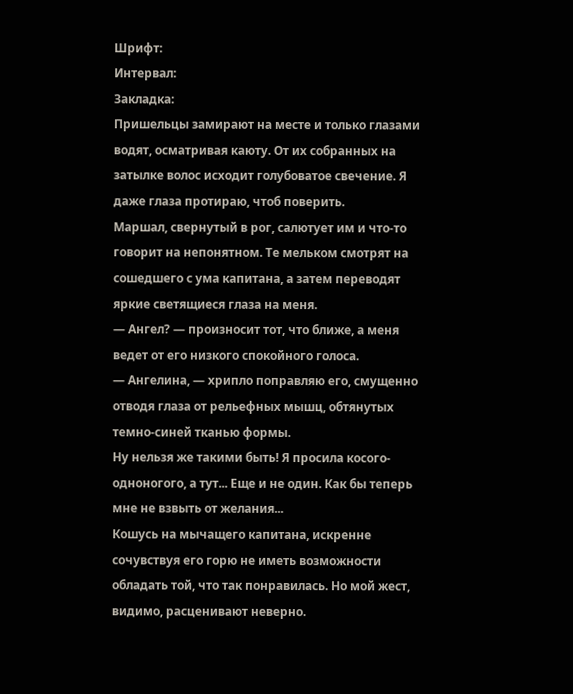Шрифт:
Интервал:
Закладка:
Пришельцы замирают на месте и только глазами водят, осматривая каюту. От их собранных на затылке волос исходит голубоватое свечение. Я даже глаза протираю, чтоб поверить.
Маршал, свернутый в рог, салютует им и что-то говорит на непонятном. Те мельком смотрят на сошедшего с ума капитана, а затем переводят яркие светящиеся глаза на меня.
— Ангел? — произносит тот, что ближе, а меня ведет от его низкого спокойного голоса.
— Ангелина, — хрипло поправляю его, смущенно отводя глаза от рельефных мышц, обтянутых темно-синей тканью формы.
Ну нельзя же такими быть! Я просила косого-одноногого, а тут... Еще и не один. Как бы теперь мне не взвыть от желания...
Кошусь на мычащего капитана, искренне сочувствуя его горю не иметь возможности обладать той, что так понравилась. Но мой жест, видимо, расценивают неверно.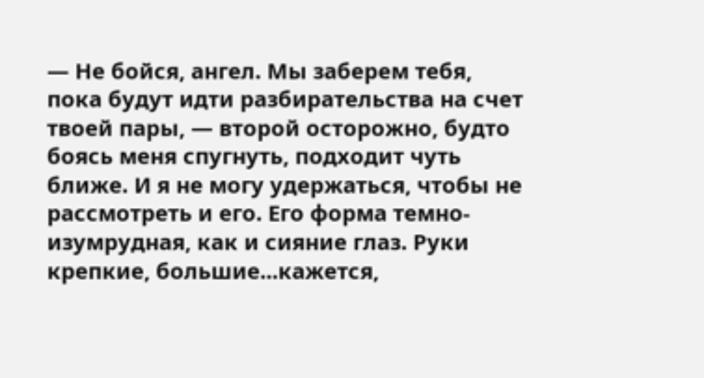— Не бойся, ангел. Мы заберем тебя, пока будут идти разбирательства на счет твоей пары, — второй осторожно, будто боясь меня спугнуть, подходит чуть ближе. И я не могу удержаться, чтобы не рассмотреть и его. Его форма темно-изумрудная, как и сияние глаз. Руки крепкие, большие...кажется,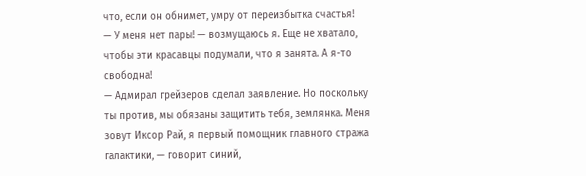что, если он обнимет, умру от переизбытка счастья!
— У меня нет пары! — возмущаюсь я. Еще не хватало, чтобы эти красавцы подумали, что я занята. А я-то свободна!
— Адмирал грейзеров сделал заявление. Но поскольку ты против, мы обязаны защитить тебя, землянка. Меня зовут Иксор Рай, я первый помощник главного стража галактики, — говорит синий,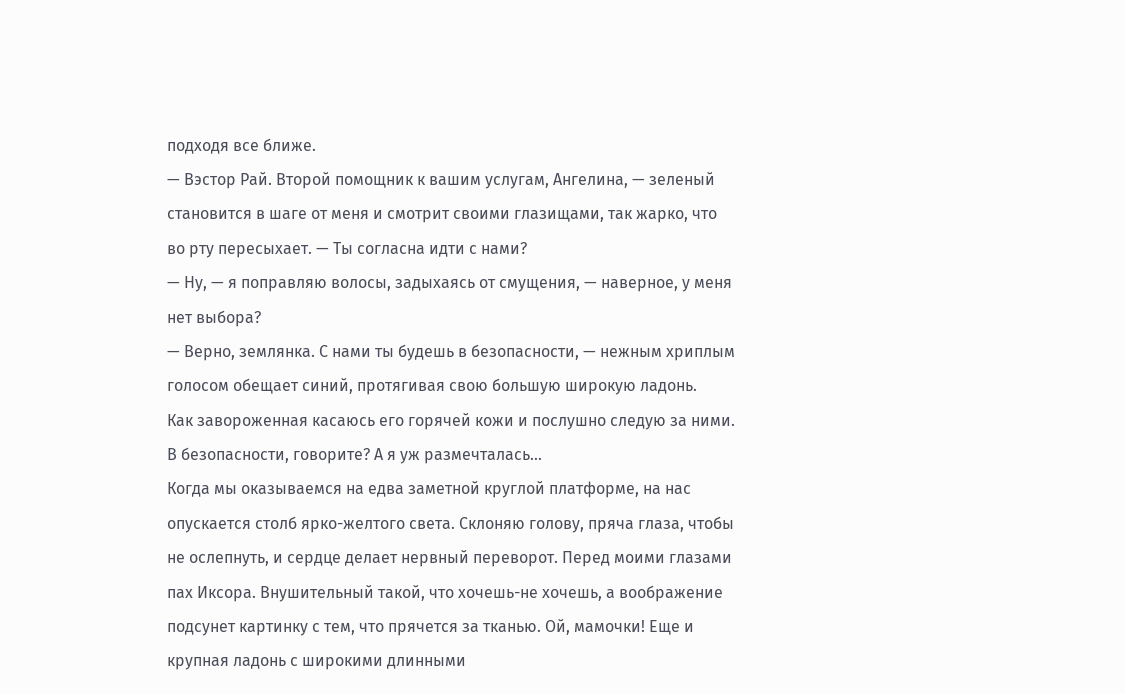подходя все ближе.
— Вэстор Рай. Второй помощник к вашим услугам, Ангелина, — зеленый становится в шаге от меня и смотрит своими глазищами, так жарко, что во рту пересыхает. — Ты согласна идти с нами?
— Ну, — я поправляю волосы, задыхаясь от смущения, — наверное, у меня нет выбора?
— Верно, землянка. С нами ты будешь в безопасности, — нежным хриплым голосом обещает синий, протягивая свою большую широкую ладонь.
Как завороженная касаюсь его горячей кожи и послушно следую за ними. В безопасности, говорите? А я уж размечталась...
Когда мы оказываемся на едва заметной круглой платформе, на нас опускается столб ярко-желтого света. Склоняю голову, пряча глаза, чтобы не ослепнуть, и сердце делает нервный переворот. Перед моими глазами пах Иксора. Внушительный такой, что хочешь-не хочешь, а воображение подсунет картинку с тем, что прячется за тканью. Ой, мамочки! Еще и крупная ладонь с широкими длинными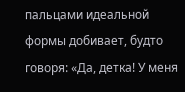пальцами идеальной формы добивает, будто говоря: «Да, детка! У меня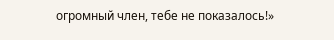огромный член, тебе не показалось!»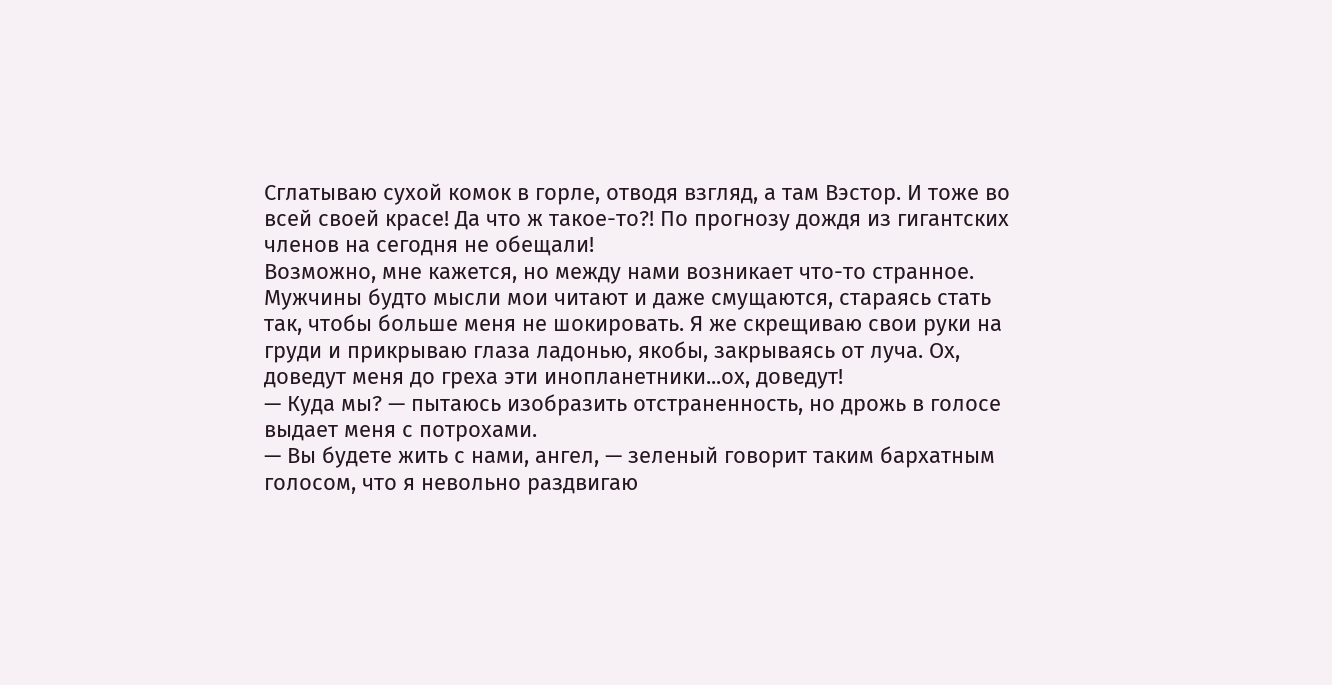Сглатываю сухой комок в горле, отводя взгляд, а там Вэстор. И тоже во всей своей красе! Да что ж такое-то?! По прогнозу дождя из гигантских членов на сегодня не обещали!
Возможно, мне кажется, но между нами возникает что-то странное. Мужчины будто мысли мои читают и даже смущаются, стараясь стать так, чтобы больше меня не шокировать. Я же скрещиваю свои руки на груди и прикрываю глаза ладонью, якобы, закрываясь от луча. Ох, доведут меня до греха эти инопланетники...ох, доведут!
— Куда мы? — пытаюсь изобразить отстраненность, но дрожь в голосе выдает меня с потрохами.
— Вы будете жить с нами, ангел, — зеленый говорит таким бархатным голосом, что я невольно раздвигаю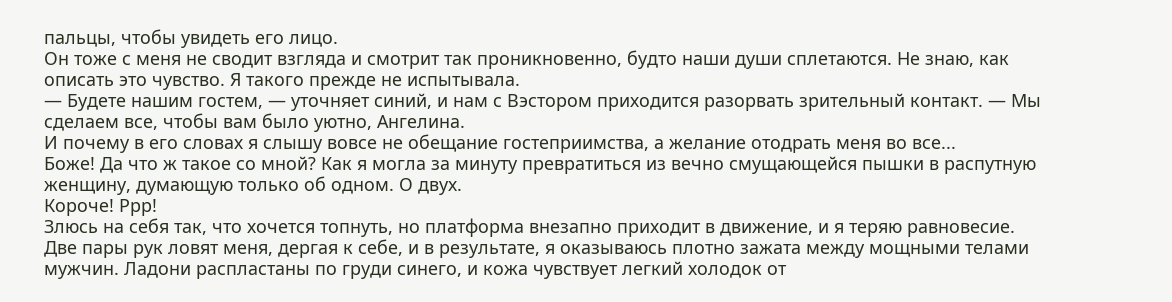пальцы, чтобы увидеть его лицо.
Он тоже с меня не сводит взгляда и смотрит так проникновенно, будто наши души сплетаются. Не знаю, как описать это чувство. Я такого прежде не испытывала.
— Будете нашим гостем, — уточняет синий, и нам с Вэстором приходится разорвать зрительный контакт. — Мы сделаем все, чтобы вам было уютно, Ангелина.
И почему в его словах я слышу вовсе не обещание гостеприимства, а желание отодрать меня во все...
Боже! Да что ж такое со мной? Как я могла за минуту превратиться из вечно смущающейся пышки в распутную женщину, думающую только об одном. О двух.
Короче! Ррр!
Злюсь на себя так, что хочется топнуть, но платформа внезапно приходит в движение, и я теряю равновесие.
Две пары рук ловят меня, дергая к себе, и в результате, я оказываюсь плотно зажата между мощными телами мужчин. Ладони распластаны по груди синего, и кожа чувствует легкий холодок от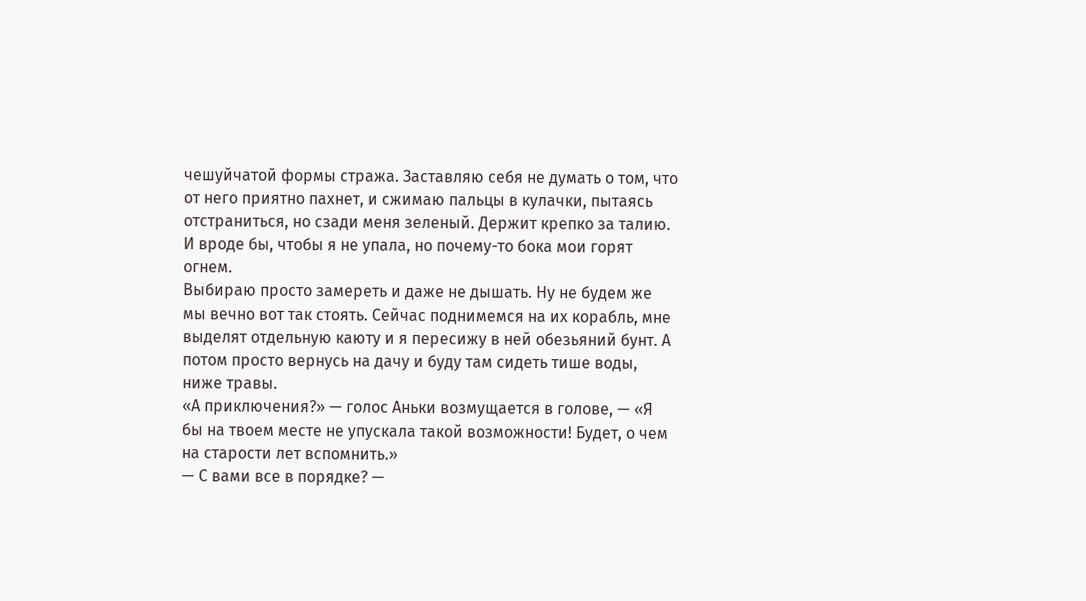чешуйчатой формы стража. Заставляю себя не думать о том, что от него приятно пахнет, и сжимаю пальцы в кулачки, пытаясь отстраниться, но сзади меня зеленый. Держит крепко за талию. И вроде бы, чтобы я не упала, но почему-то бока мои горят огнем.
Выбираю просто замереть и даже не дышать. Ну не будем же мы вечно вот так стоять. Сейчас поднимемся на их корабль, мне выделят отдельную каюту и я пересижу в ней обезьяний бунт. А потом просто вернусь на дачу и буду там сидеть тише воды, ниже травы.
«А приключения?» — голос Аньки возмущается в голове, — «Я бы на твоем месте не упускала такой возможности! Будет, о чем на старости лет вспомнить.»
— С вами все в порядке? —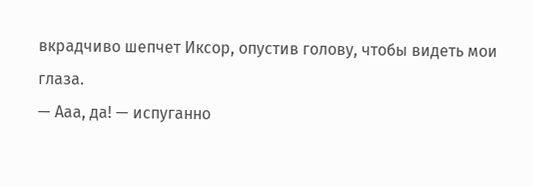вкрадчиво шепчет Иксор, опустив голову, чтобы видеть мои глаза.
— Ааа, да! — испуганно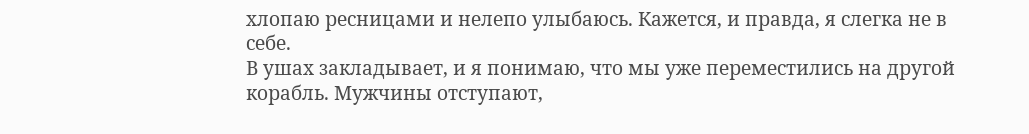хлопаю ресницами и нелепо улыбаюсь. Кажется, и правда, я слегка не в себе.
В ушах закладывает, и я понимаю, что мы уже переместились на другой корабль. Мужчины отступают,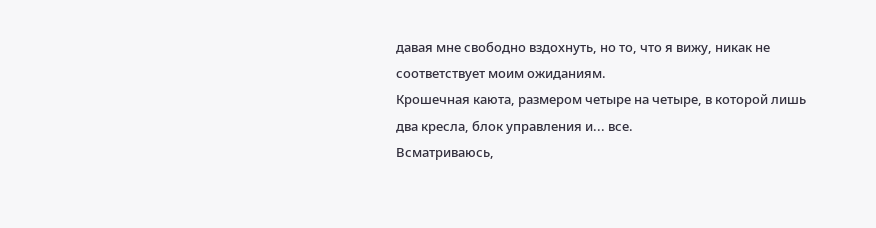давая мне свободно вздохнуть, но то, что я вижу, никак не соответствует моим ожиданиям.
Крошечная каюта, размером четыре на четыре, в которой лишь два кресла, блок управления и... все.
Всматриваюсь,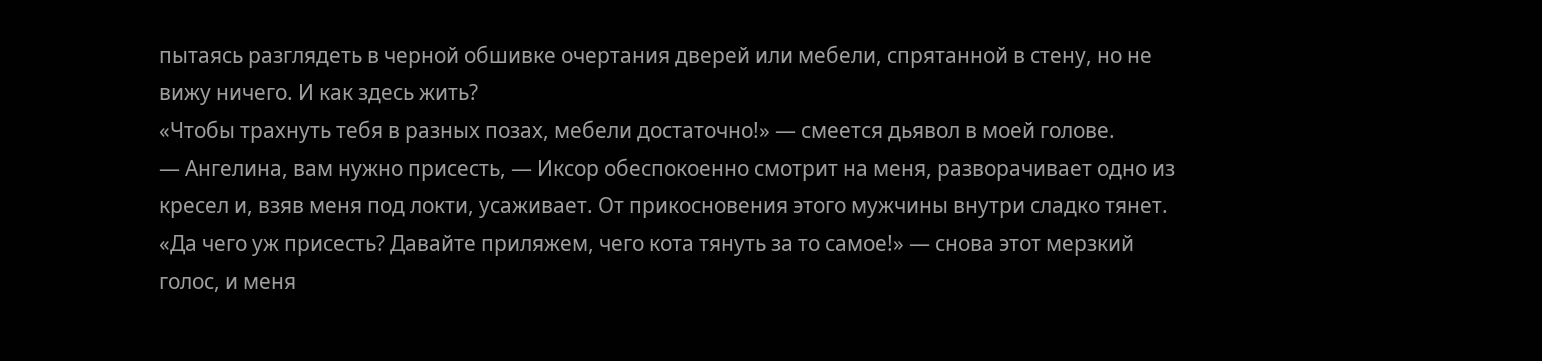пытаясь разглядеть в черной обшивке очертания дверей или мебели, спрятанной в стену, но не вижу ничего. И как здесь жить?
«Чтобы трахнуть тебя в разных позах, мебели достаточно!» — смеется дьявол в моей голове.
— Ангелина, вам нужно присесть, — Иксор обеспокоенно смотрит на меня, разворачивает одно из кресел и, взяв меня под локти, усаживает. От прикосновения этого мужчины внутри сладко тянет.
«Да чего уж присесть? Давайте приляжем, чего кота тянуть за то самое!» — снова этот мерзкий голос, и меня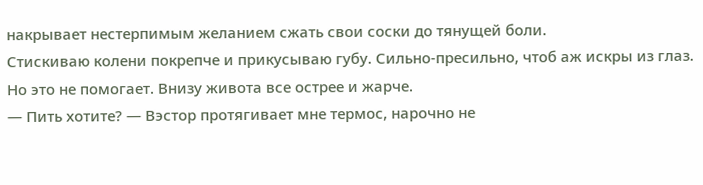накрывает нестерпимым желанием сжать свои соски до тянущей боли.
Стискиваю колени покрепче и прикусываю губу. Сильно-пресильно, чтоб аж искры из глаз. Но это не помогает. Внизу живота все острее и жарче.
— Пить хотите? — Вэстор протягивает мне термос, нарочно не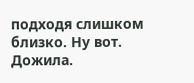подходя слишком близко. Ну вот. Дожила.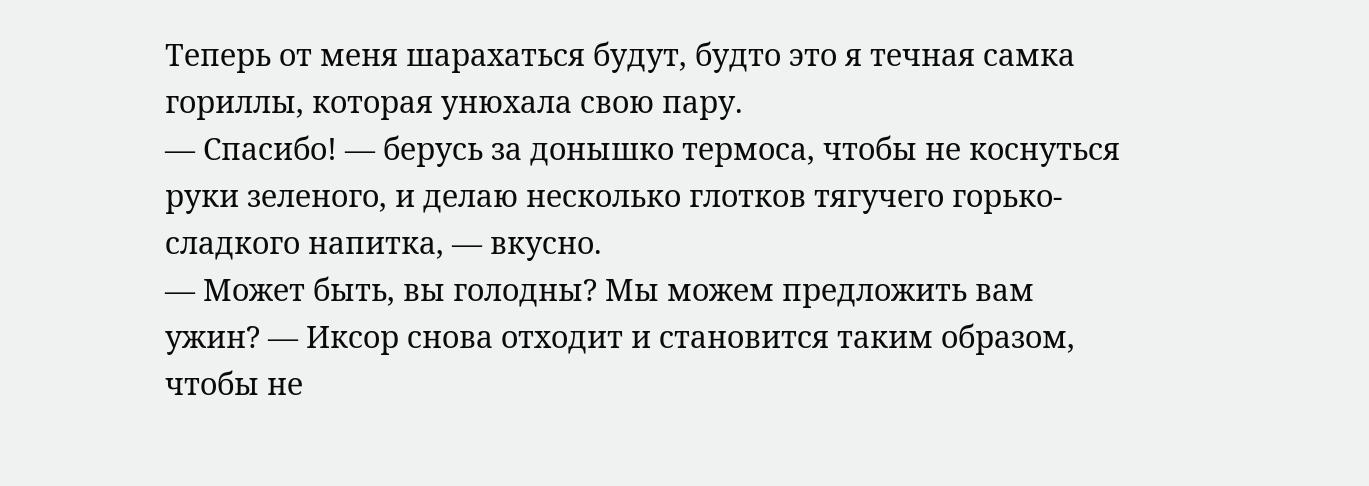Теперь от меня шарахаться будут, будто это я течная самка гориллы, которая унюхала свою пару.
— Спасибо! — берусь за донышко термоса, чтобы не коснуться руки зеленого, и делаю несколько глотков тягучего горько-сладкого напитка, — вкусно.
— Может быть, вы голодны? Мы можем предложить вам ужин? — Иксор снова отходит и становится таким образом, чтобы не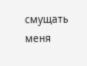смущать меня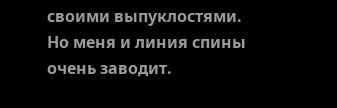своими выпуклостями. Но меня и линия спины очень заводит.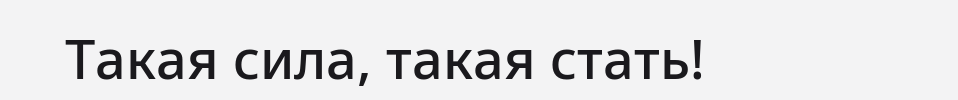Такая сила, такая стать!